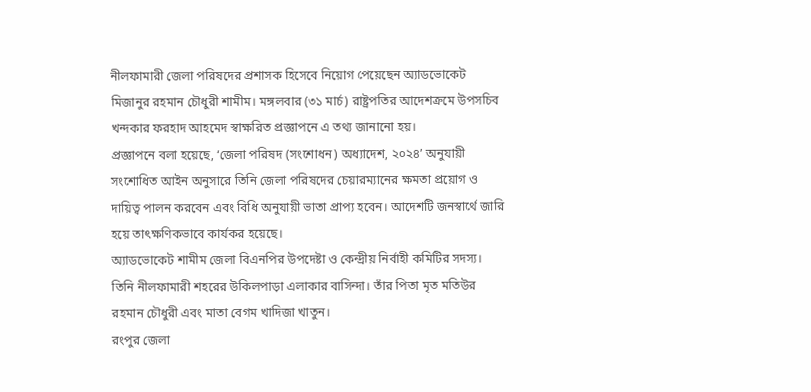নীলফামারী জেলা পরিষদের প্রশাসক হিসেবে নিয়োগ পেয়েছেন অ্যাডভোকেট মিজানুর রহমান চৌধুরী শামীম। মঙ্গলবার (৩১ মার্চ) রাষ্ট্রপতির আদেশক্রমে উপসচিব খন্দকার ফরহাদ আহমেদ স্বাক্ষরিত প্রজ্ঞাপনে এ তথ্য জানানো হয়।
প্রজ্ঞাপনে বলা হয়েছে, ‘জেলা পরিষদ (সংশোধন) অধ্যাদেশ, ২০২৪’ অনুযায়ী সংশোধিত আইন অনুসারে তিনি জেলা পরিষদের চেয়ারম্যানের ক্ষমতা প্রয়োগ ও দায়িত্ব পালন করবেন এবং বিধি অনুযায়ী ভাতা প্রাপ্য হবেন। আদেশটি জনস্বার্থে জারি হয়ে তাৎক্ষণিকভাবে কার্যকর হয়েছে।
অ্যাডভোকেট শামীম জেলা বিএনপির উপদেষ্টা ও কেন্দ্রীয় নির্বাহী কমিটির সদস্য। তিনি নীলফামারী শহরের উকিলপাড়া এলাকার বাসিন্দা। তাঁর পিতা মৃত মতিউর রহমান চৌধুরী এবং মাতা বেগম খাদিজা খাতুন।
রংপুর জেলা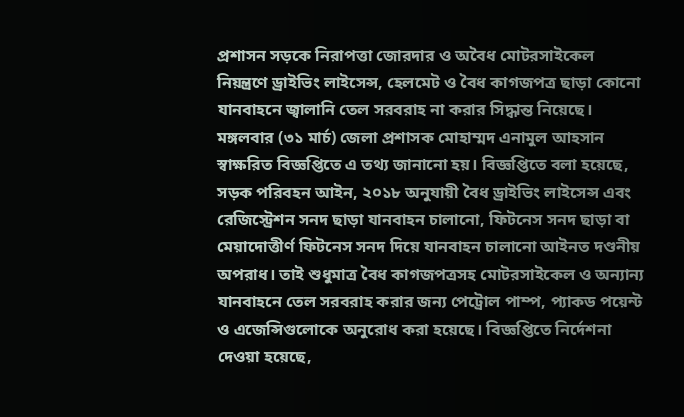প্রশাসন সড়কে নিরাপত্তা জোরদার ও অবৈধ মোটরসাইকেল নিয়ন্ত্রণে ড্রাইভিং লাইসেন্স, হেলমেট ও বৈধ কাগজপত্র ছাড়া কোনো যানবাহনে জ্বালানি তেল সরবরাহ না করার সিদ্ধান্ত নিয়েছে। মঙ্গলবার (৩১ মার্চ) জেলা প্রশাসক মোহাম্মদ এনামুল আহসান স্বাক্ষরিত বিজ্ঞপ্তিতে এ তথ্য জানানো হয়। বিজ্ঞপ্তিতে বলা হয়েছে, সড়ক পরিবহন আইন, ২০১৮ অনুযায়ী বৈধ ড্রাইভিং লাইসেন্স এবং রেজিস্ট্রেশন সনদ ছাড়া যানবাহন চালানো, ফিটনেস সনদ ছাড়া বা মেয়াদোত্তীর্ণ ফিটনেস সনদ দিয়ে যানবাহন চালানো আইনত দণ্ডনীয় অপরাধ। তাই শুধুমাত্র বৈধ কাগজপত্রসহ মোটরসাইকেল ও অন্যান্য যানবাহনে তেল সরবরাহ করার জন্য পেট্রোল পাম্প, প্যাকড পয়েন্ট ও এজেন্সিগুলোকে অনুরোধ করা হয়েছে। বিজ্ঞপ্তিতে নির্দেশনা দেওয়া হয়েছে,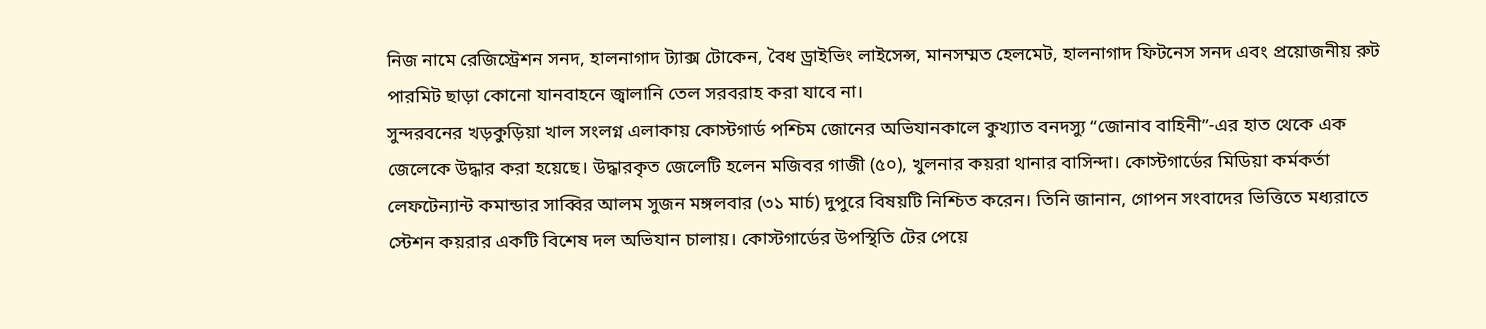নিজ নামে রেজিস্ট্রেশন সনদ, হালনাগাদ ট্যাক্স টোকেন, বৈধ ড্রাইভিং লাইসেন্স, মানসম্মত হেলমেট, হালনাগাদ ফিটনেস সনদ এবং প্রয়োজনীয় রুট পারমিট ছাড়া কোনো যানবাহনে জ্বালানি তেল সরবরাহ করা যাবে না।
সুন্দরবনের খড়কুড়িয়া খাল সংলগ্ন এলাকায় কোস্টগার্ড পশ্চিম জোনের অভিযানকালে কুখ্যাত বনদস্যু “জোনাব বাহিনী”-এর হাত থেকে এক জেলেকে উদ্ধার করা হয়েছে। উদ্ধারকৃত জেলেটি হলেন মজিবর গাজী (৫০), খুলনার কয়রা থানার বাসিন্দা। কোস্টগার্ডের মিডিয়া কর্মকর্তা লেফটেন্যান্ট কমান্ডার সাব্বির আলম সুজন মঙ্গলবার (৩১ মার্চ) দুপুরে বিষয়টি নিশ্চিত করেন। তিনি জানান, গোপন সংবাদের ভিত্তিতে মধ্যরাতে স্টেশন কয়রার একটি বিশেষ দল অভিযান চালায়। কোস্টগার্ডের উপস্থিতি টের পেয়ে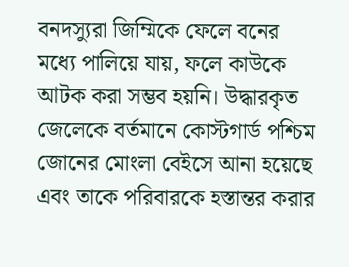বনদস্যুরা জিম্মিকে ফেলে বনের মধ্যে পালিয়ে যায়, ফলে কাউকে আটক করা সম্ভব হয়নি। উদ্ধারকৃত জেলেকে বর্তমানে কোস্টগার্ড পশ্চিম জোনের মোংলা বেইসে আনা হয়েছে এবং তাকে পরিবারকে হস্তান্তর করার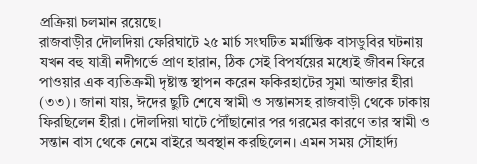প্রক্রিয়া চলমান রয়েছে।
রাজবাড়ীর দৌলদিয়া ফেরিঘাটে ২৫ মার্চ সংঘটিত মর্মান্তিক বাসডুবির ঘটনায় যখন বহু যাত্রী নদীগর্ভে প্রাণ হারান, ঠিক সেই বিপর্যয়ের মধ্যেই জীবন ফিরে পাওয়ার এক ব্যতিক্রমী দৃষ্টান্ত স্থাপন করেন ফকিরহাটের সুমা আক্তার হীরা (৩৩)। জানা যায়, ঈদের ছুটি শেষে স্বামী ও সন্তানসহ রাজবাড়ী থেকে ঢাকায় ফিরছিলেন হীরা। দৌলদিয়া ঘাটে পৌঁছানোর পর গরমের কারণে তার স্বামী ও সন্তান বাস থেকে নেমে বাইরে অবস্থান করছিলেন। এমন সময় সৌহার্দ্য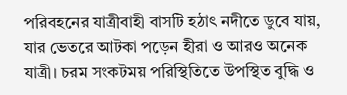পরিবহনের যাত্রীবাহী বাসটি হঠাৎ নদীতে ডুবে যায়, যার ভেতরে আটকা পড়েন হীরা ও আরও অনেক যাত্রী। চরম সংকটময় পরিস্থিতিতে উপস্থিত বুদ্ধি ও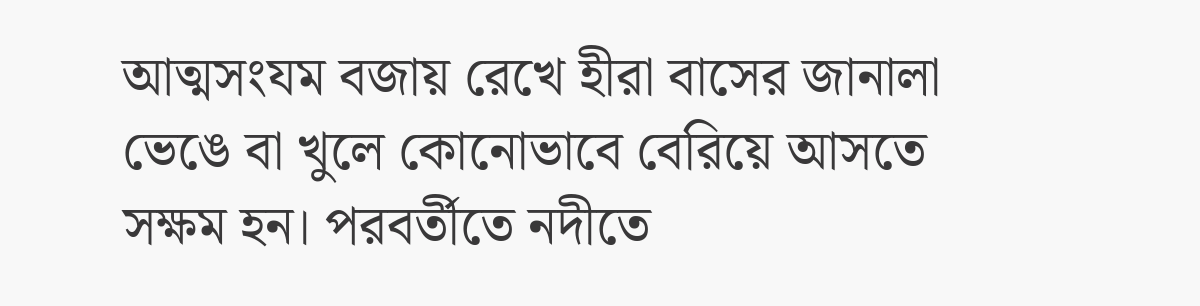আত্মসংযম বজায় রেখে হীরা বাসের জানালা ভেঙে বা খুলে কোনোভাবে বেরিয়ে আসতে সক্ষম হন। পরবর্তীতে নদীতে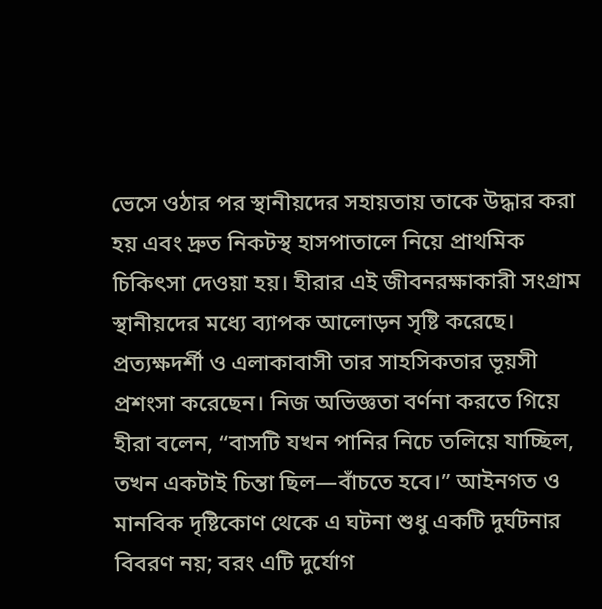ভেসে ওঠার পর স্থানীয়দের সহায়তায় তাকে উদ্ধার করা হয় এবং দ্রুত নিকটস্থ হাসপাতালে নিয়ে প্রাথমিক চিকিৎসা দেওয়া হয়। হীরার এই জীবনরক্ষাকারী সংগ্রাম স্থানীয়দের মধ্যে ব্যাপক আলোড়ন সৃষ্টি করেছে। প্রত্যক্ষদর্শী ও এলাকাবাসী তার সাহসিকতার ভূয়সী প্রশংসা করেছেন। নিজ অভিজ্ঞতা বর্ণনা করতে গিয়ে হীরা বলেন, “বাসটি যখন পানির নিচে তলিয়ে যাচ্ছিল, তখন একটাই চিন্তা ছিল—বাঁচতে হবে।” আইনগত ও মানবিক দৃষ্টিকোণ থেকে এ ঘটনা শুধু একটি দুর্ঘটনার বিবরণ নয়; বরং এটি দুর্যোগ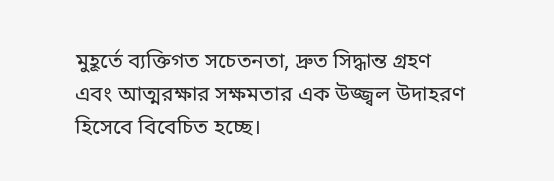মুহূর্তে ব্যক্তিগত সচেতনতা, দ্রুত সিদ্ধান্ত গ্রহণ এবং আত্মরক্ষার সক্ষমতার এক উজ্জ্বল উদাহরণ হিসেবে বিবেচিত হচ্ছে।